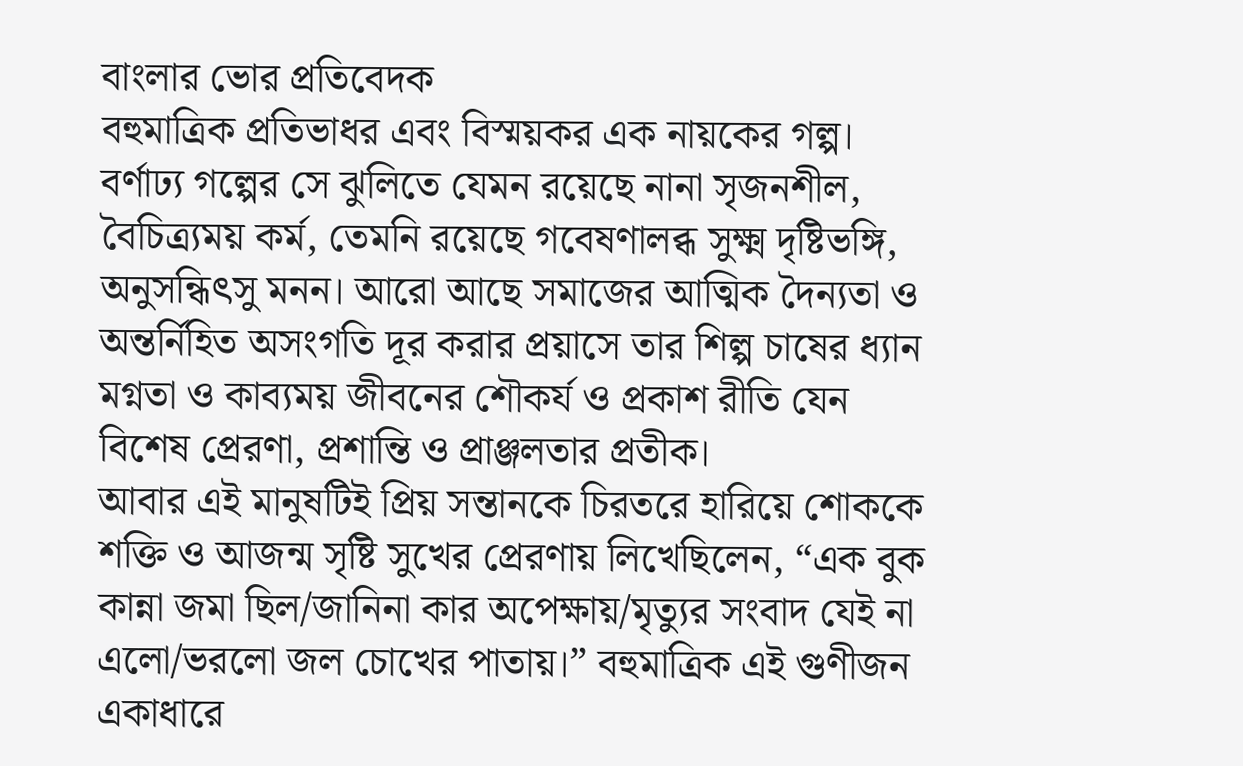বাংলার ভোর প্রতিবেদক
বহুমাত্রিক প্রতিভাধর এবং বিস্ময়কর এক নায়কের গল্প। বর্ণাঢ্য গল্পের সে ঝুলিতে যেমন রয়েছে নানা সৃজনশীল, বৈচিত্র্যময় কর্ম, তেমনি রয়েছে গবেষণালব্ধ সুক্ষ্ম দৃষ্টিভঙ্গি, অনুসন্ধিৎসু মনন। আরো আছে সমাজের আত্মিক দৈন্যতা ও অন্তর্নিহিত অসংগতি দূর করার প্রয়াসে তার শিল্প চাষের ধ্যান মগ্নতা ও কাব্যময় জীবনের শৌকর্য ও প্রকাশ রীতি যেন বিশেষ প্রেরণা, প্রশান্তি ও প্রাঞ্জলতার প্রতীক।
আবার এই মানুষটিই প্রিয় সন্তানকে চিরতরে হারিয়ে শোককে শক্তি ও আজন্ম সৃষ্টি সুখের প্রেরণায় লিখেছিলেন, “এক বুক কান্না জমা ছিল/জানিনা কার অপেক্ষায়/মৃত্যুর সংবাদ যেই না এলো/ভরলো জল চোখের পাতায়।” বহুমাত্রিক এই গুণীজন একাধারে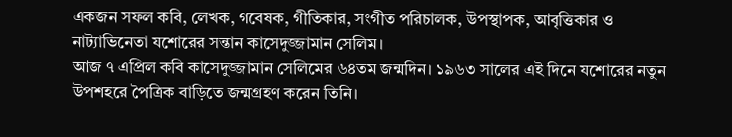একজন সফল কবি, লেখক, গবেষক, গীতিকার, সংগীত পরিচালক, উপস্থাপক, আবৃত্তিকার ও নাট্যাভিনেতা যশোরের সন্তান কাসেদুজ্জামান সেলিম।
আজ ৭ এপ্রিল কবি কাসেদুজ্জামান সেলিমের ৬৪তম জন্মদিন। ১৯৬৩ সালের এই দিনে যশোরের নতুন উপশহরে পৈত্রিক বাড়িতে জন্মগ্রহণ করেন তিনি।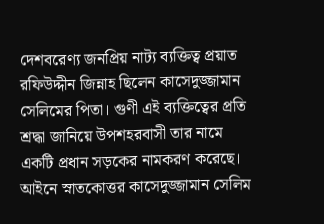দেশবরেণ্য জনপ্রিয় নাট্য ব্যক্তিত্ব প্রয়াত রফিউদ্দীন জিন্নাহ ছিলেন কাসেদুজ্জামান সেলিমের পিতা। গুণী এই ব্যক্তিত্বের প্রতি শ্রদ্ধা জানিয়ে উপশহরবাসী তার নামে একটি প্রধান সড়কের নামকরণ করেছে।
আইনে স্নাতকোত্তর কাসেদুজ্জামান সেলিম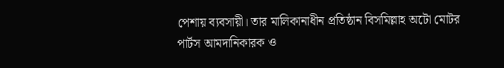পেশায় ব্যবসায়ী। তার মালিকানাধীন প্রতিষ্ঠান বিসমিল্লাহ অটো মোটর পার্টস আমদানিকারক ও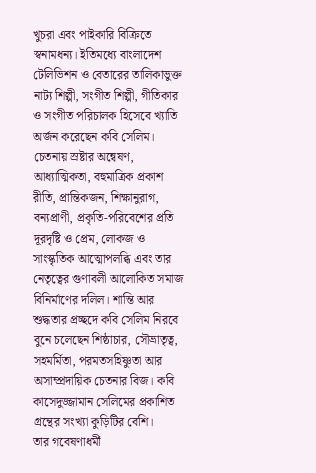খুচরা এবং পাইকারি বিক্রিতে স্বনামধন্য। ইতিমধ্যে বাংলাদেশ টেলিভিশন ও বেতারের তালিকাভুক্ত নাট্য শিল্পী, সংগীত শিল্পী, গীতিকার ও সংগীত পরিচালক হিসেবে খ্যাতি অর্জন করেছেন কবি সেলিম।
চেতনায় স্রষ্টার অন্বেষণ, আধ্যাত্মিকতা, বহুমাত্রিক প্রকাশ রীতি, প্রান্তিকজন, শিক্ষানুরাগ, বন্যপ্রাণী, প্রকৃতি-পরিবেশের প্রতি দূরদৃষ্টি ও প্রেম, লোকজ ও সাংস্কৃতিক আত্মোপলব্ধি এবং তার নেতৃত্বের গুণাবলী আলোকিত সমাজ বিনির্মাণের দলিল। শান্তি আর শুদ্ধতার প্রচ্ছদে কবি সেলিম নিরবে বুনে চলেছেন শিষ্ঠাচার, সৌভ্রাতৃত্ব, সহমর্মিতা, পরমতসহিষ্ণুতা আর অসাম্প্রদায়িক চেতনার বিজ। কবি কাসেদুজ্জামান সেলিমের প্রকাশিত গ্রন্থের সংখ্যা কুড়িটির বেশি।
তার গবেষণাধর্মী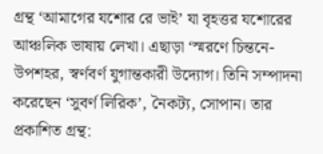গ্রন্থ ‘আমাগের যশোর রে ভাই’ যা বৃহত্তর যশোরের আঞ্চলিক ভাষায় লেখা। এছাড়া ‘স্মরণে চিন্তনে-উপশহর, স্বর্ণবর্ণ যুগান্তকারী উদ্যোগ। তিনি সম্পাদনা করেছেন ‘সুবর্ণ লিরিক’, নৈকট্য, সোপান। তার প্রকাশিত গ্রন্থ: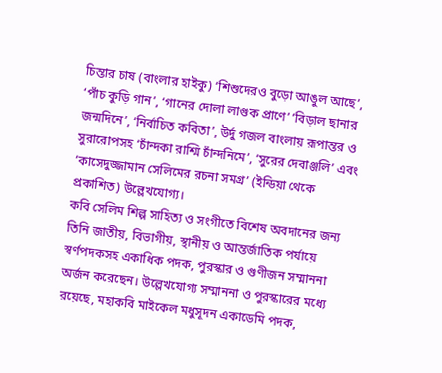চিন্তার চাষ (বাংলার হাইকু) ‘শিশুদেরও বুড়ো আঙুল আছে’, ‘পাঁচ কুড়ি গান’, ‘গানের দোলা লাগুক প্রাণে’ ‘বিড়াল ছানার জন্মদিনে’, ‘নির্বাচিত কবিতা’, উর্দু গজল বাংলায় রূপান্তর ও সুরারোপসহ ‘চাঁন্দকা রাশ্মি চাঁন্দনিমে’, ‘সুরের দেবাঞ্জলি’ এবং ‘কাসেদুজ্জামান সেলিমের রচনা সমগ্র’ (ইন্ডিয়া থেকে প্রকাশিত) উল্লেখযোগ্য।
কবি সেলিম শিল্প সাহিত্য ও সংগীতে বিশেষ অবদানের জন্য তিনি জাতীয়, বিভাগীয়, স্থানীয় ও আন্তর্জাতিক পর্যায়ে স্বর্ণপদকসহ একাধিক পদক, পুরস্কার ও গুণীজন সম্মাননা অর্জন করেছেন। উল্লেখযোগ্য সম্মাননা ও পুরস্কারের মধ্যে রয়েছে, মহাকবি মাইকেল মধুসূদন একাডেমি পদক,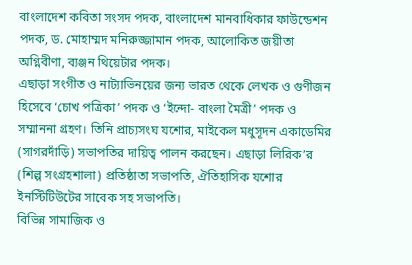বাংলাদেশ কবিতা সংসদ পদক, বাংলাদেশ মানবাধিকার ফাউন্ডেশন পদক, ড. মোহাম্মদ মনিরুজ্জামান পদক, আলোকিত জয়ীতা অগ্নিবীণা, ব্যঞ্জন থিয়েটার পদক।
এছাড়া সংগীত ও নাট্যাভিনয়ের জন্য ভারত থেকে লেখক ও গুণীজন হিসেবে ‘চোখ পত্রিকা’ পদক ও ‘ইন্দো- বাংলা মৈত্রী’ পদক ও সম্মাননা গ্রহণ। তিনি প্রাচ্যসংঘ যশোর, মাইকেল মধুসূদন একাডেমির (সাগরদাঁড়ি) সভাপতির দায়িত্ব পালন করছেন। এছাড়া লিরিক’র (শিল্প সংগ্রহশালা) প্রতিষ্ঠাতা সভাপতি, ঐতিহাসিক যশোর ইনস্টিটিউটের সাবেক সহ সভাপতি।
বিভিন্ন সামাজিক ও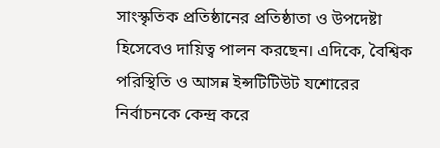সাংস্কৃতিক প্রতিষ্ঠানের প্রতিষ্ঠাতা ও উপদেষ্টা হিসেবেও দায়িত্ব পালন করছেন। এদিকে, বৈশ্বিক পরিস্থিতি ও আসন্ন ইন্সটিটিউট যশোরের নির্বাচনকে কেন্দ্র করে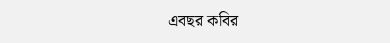এবছর কবির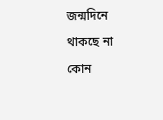জন্মদিনে থাকছে না কোন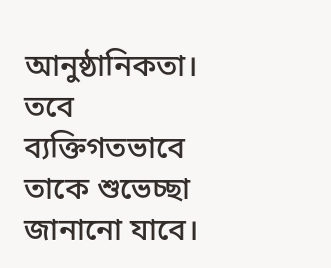আনুষ্ঠানিকতা। তবে ব্যক্তিগতভাবে তাকে শুভেচ্ছা জানানো যাবে।